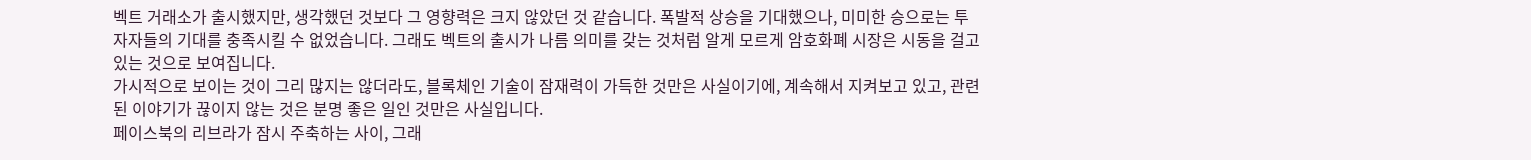벡트 거래소가 출시했지만, 생각했던 것보다 그 영향력은 크지 않았던 것 같습니다. 폭발적 상승을 기대했으나, 미미한 승으로는 투자자들의 기대를 충족시킬 수 없었습니다. 그래도 벡트의 출시가 나름 의미를 갖는 것처럼 알게 모르게 암호화폐 시장은 시동을 걸고 있는 것으로 보여집니다.
가시적으로 보이는 것이 그리 많지는 않더라도, 블록체인 기술이 잠재력이 가득한 것만은 사실이기에, 계속해서 지켜보고 있고, 관련된 이야기가 끊이지 않는 것은 분명 좋은 일인 것만은 사실입니다.
페이스북의 리브라가 잠시 주축하는 사이, 그래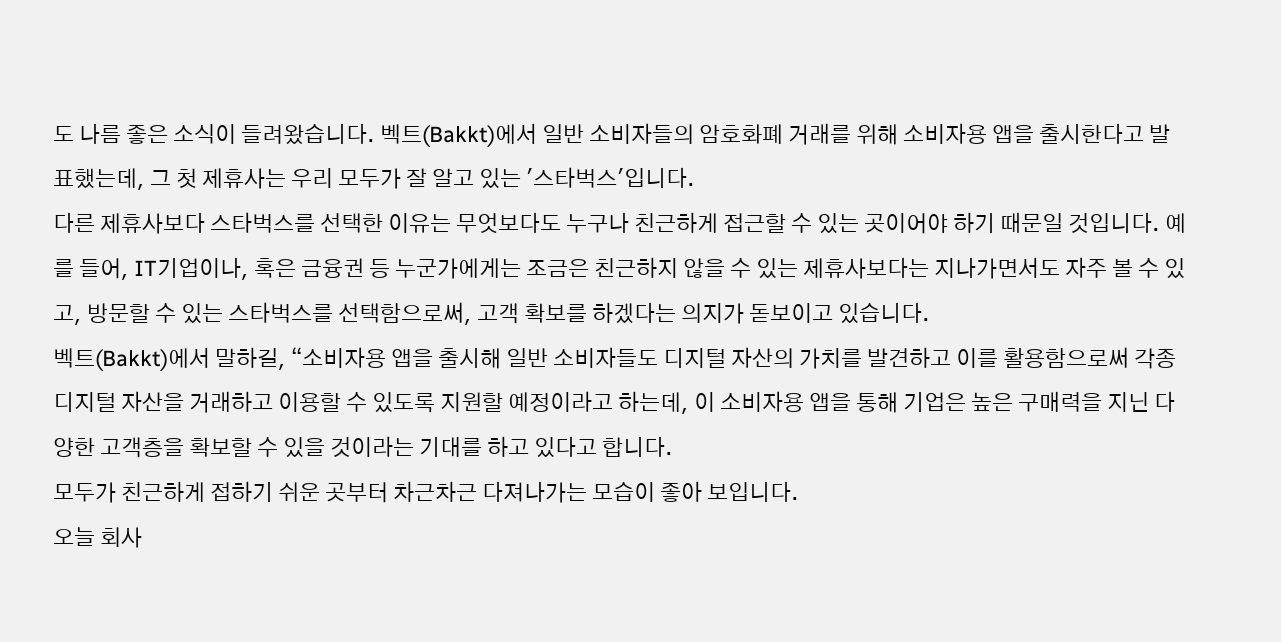도 나름 좋은 소식이 들려왔습니다. 벡트(Bakkt)에서 일반 소비자들의 암호화폐 거래를 위해 소비자용 앱을 출시한다고 발표했는데, 그 첫 제휴사는 우리 모두가 잘 알고 있는 '스타벅스'입니다.
다른 제휴사보다 스타벅스를 선택한 이유는 무엇보다도 누구나 친근하게 접근할 수 있는 곳이어야 하기 때문일 것입니다. 예를 들어, IT기업이나, 혹은 금융권 등 누군가에게는 조금은 친근하지 않을 수 있는 제휴사보다는 지나가면서도 자주 볼 수 있고, 방문할 수 있는 스타벅스를 선택함으로써, 고객 확보를 하겠다는 의지가 돋보이고 있습니다.
벡트(Bakkt)에서 말하길, “소비자용 앱을 출시해 일반 소비자들도 디지털 자산의 가치를 발견하고 이를 활용함으로써 각종 디지털 자산을 거래하고 이용할 수 있도록 지원할 예정이라고 하는데, 이 소비자용 앱을 통해 기업은 높은 구매력을 지닌 다양한 고객층을 확보할 수 있을 것이라는 기대를 하고 있다고 합니다.
모두가 친근하게 접하기 쉬운 곳부터 차근차근 다져나가는 모습이 좋아 보입니다.
오늘 회사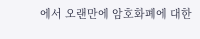에서 오랜만에 암호화폐에 대한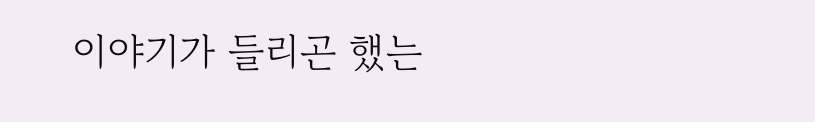이야기가 들리곤 했는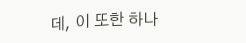데, 이 또한 하나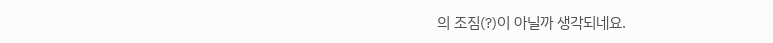의 조짐(?)이 아닐까 생각되네요.